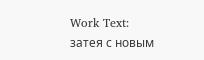Work Text:
затея с новым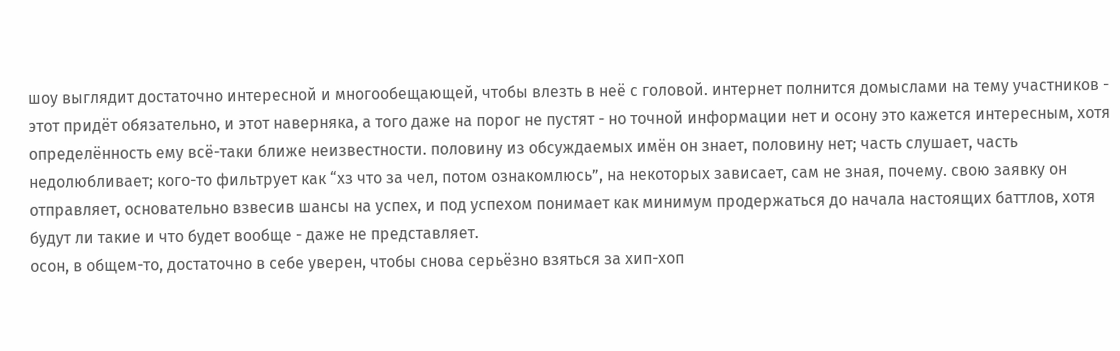шоу выглядит достаточно интересной и многообещающей, чтобы влезть в неё с головой. интернет полнится домыслами на тему участников - этот придёт обязательно, и этот наверняка, а того даже на порог не пустят - но точной информации нет и осону это кажется интересным, хотя определённость ему всё-таки ближе неизвестности. половину из обсуждаемых имён он знает, половину нет; часть слушает, часть недолюбливает; кого-то фильтрует как “хз что за чел, потом ознакомлюсь”, на некоторых зависает, сам не зная, почему. свою заявку он отправляет, основательно взвесив шансы на успех, и под успехом понимает как минимум продержаться до начала настоящих баттлов, хотя будут ли такие и что будет вообще - даже не представляет.
осон, в общем-то, достаточно в себе уверен, чтобы снова серьёзно взяться за хип-хоп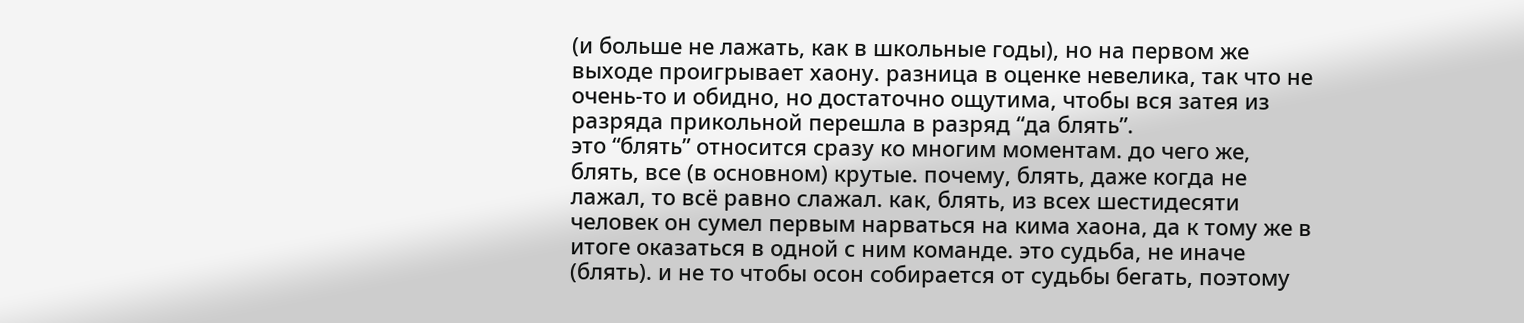(и больше не лажать, как в школьные годы), но на первом же выходе проигрывает хаону. разница в оценке невелика, так что не очень-то и обидно, но достаточно ощутима, чтобы вся затея из разряда прикольной перешла в разряд “да блять”.
это “блять” относится сразу ко многим моментам. до чего же, блять, все (в основном) крутые. почему, блять, даже когда не лажал, то всё равно слажал. как, блять, из всех шестидесяти человек он сумел первым нарваться на кима хаона, да к тому же в итоге оказаться в одной с ним команде. это судьба, не иначе (блять). и не то чтобы осон собирается от судьбы бегать, поэтому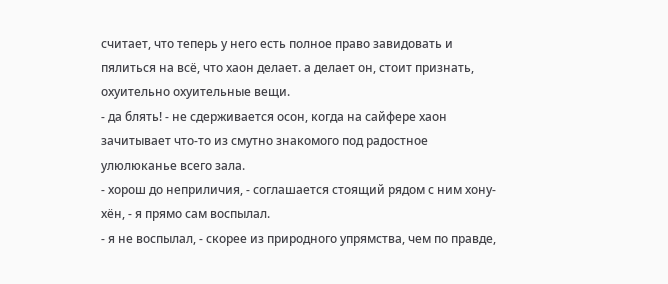считает, что теперь у него есть полное право завидовать и пялиться на всё, что хаон делает. а делает он, стоит признать, охуительно охуительные вещи.
- да блять! - не сдерживается осон, когда на сайфере хаон зачитывает что-то из смутно знакомого под радостное улюлюканье всего зала.
- хорош до неприличия, - соглашается стоящий рядом с ним хону-хён, - я прямо сам воспылал.
- я не воспылал, - скорее из природного упрямства, чем по правде,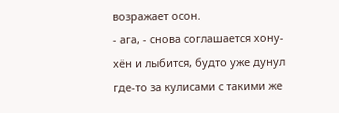возражает осон.
- ага, - снова соглашается хону-хён и лыбится, будто уже дунул где-то за кулисами с такими же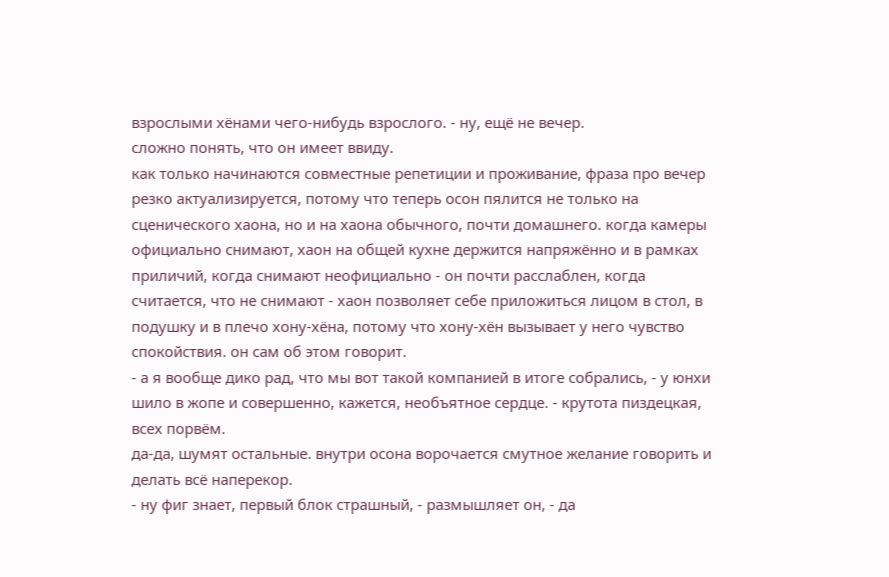взрослыми хёнами чего-нибудь взрослого. - ну, ещё не вечер.
сложно понять, что он имеет ввиду.
как только начинаются совместные репетиции и проживание, фраза про вечер резко актуализируется, потому что теперь осон пялится не только на сценического хаона, но и на хаона обычного, почти домашнего. когда камеры официально снимают, хаон на общей кухне держится напряжённо и в рамках приличий, когда снимают неофициально - он почти расслаблен, когда считается, что не снимают - хаон позволяет себе приложиться лицом в стол, в подушку и в плечо хону-хёна, потому что хону-хён вызывает у него чувство спокойствия. он сам об этом говорит.
- а я вообще дико рад, что мы вот такой компанией в итоге собрались, - у юнхи шило в жопе и совершенно, кажется, необъятное сердце. - крутота пиздецкая, всех порвём.
да-да, шумят остальные. внутри осона ворочается смутное желание говорить и делать всё наперекор.
- ну фиг знает, первый блок страшный, - размышляет он, - да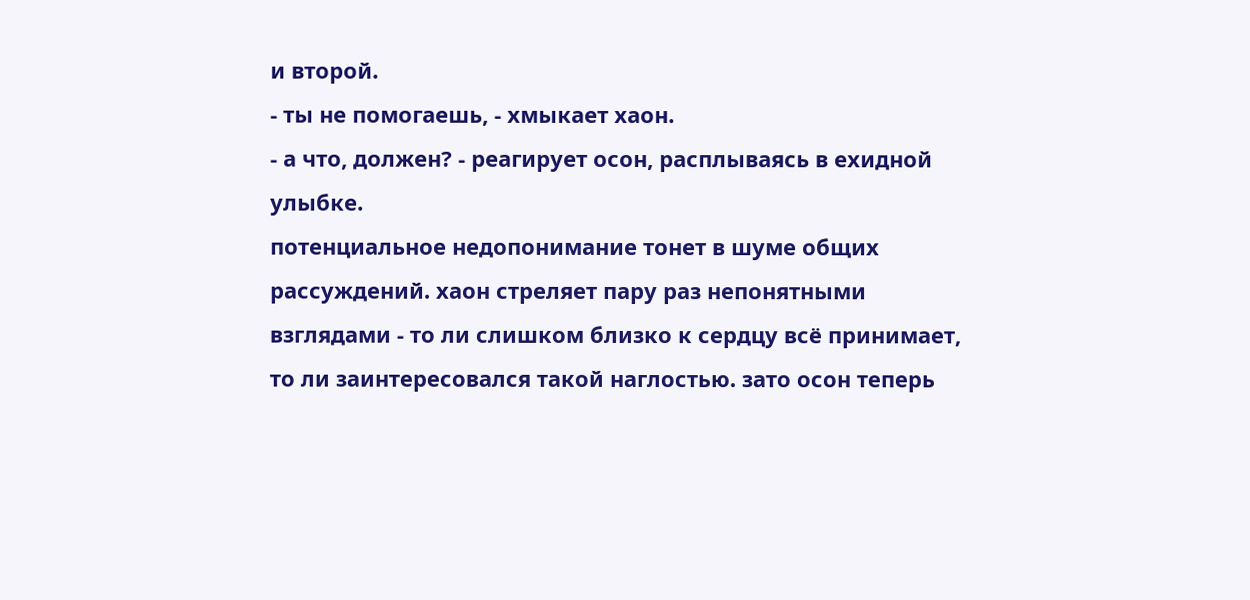и второй.
- ты не помогаешь, - хмыкает хаон.
- а что, должен? - реагирует осон, расплываясь в ехидной улыбке.
потенциальное недопонимание тонет в шуме общих рассуждений. хаон стреляет пару раз непонятными взглядами - то ли слишком близко к сердцу всё принимает, то ли заинтересовался такой наглостью. зато осон теперь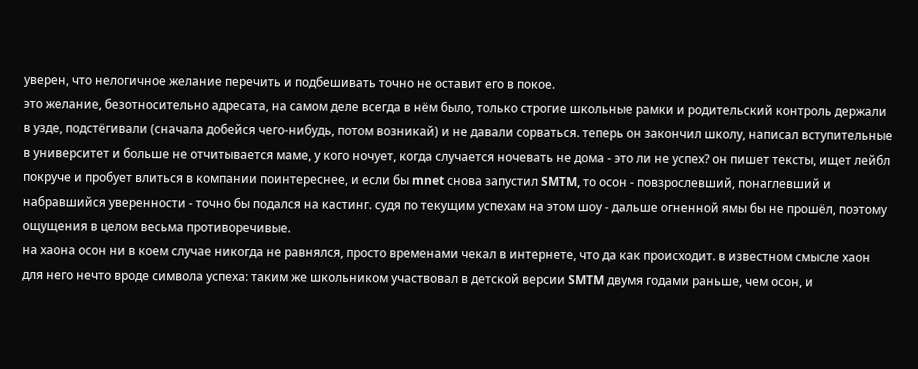уверен, что нелогичное желание перечить и подбешивать точно не оставит его в покое.
это желание, безотносительно адресата, на самом деле всегда в нём было, только строгие школьные рамки и родительский контроль держали в узде, подстёгивали (сначала добейся чего-нибудь, потом возникай) и не давали сорваться. теперь он закончил школу, написал вступительные в университет и больше не отчитывается маме, у кого ночует, когда случается ночевать не дома - это ли не успех? он пишет тексты, ищет лейбл покруче и пробует влиться в компании поинтереснее, и если бы mnet снова запустил SMTM, то осон - повзрослевший, понаглевший и набравшийся уверенности - точно бы подался на кастинг. судя по текущим успехам на этом шоу - дальше огненной ямы бы не прошёл, поэтому ощущения в целом весьма противоречивые.
на хаона осон ни в коем случае никогда не равнялся, просто временами чекал в интернете, что да как происходит. в известном смысле хаон для него нечто вроде символа успеха: таким же школьником участвовал в детской версии SMTM двумя годами раньше, чем осон, и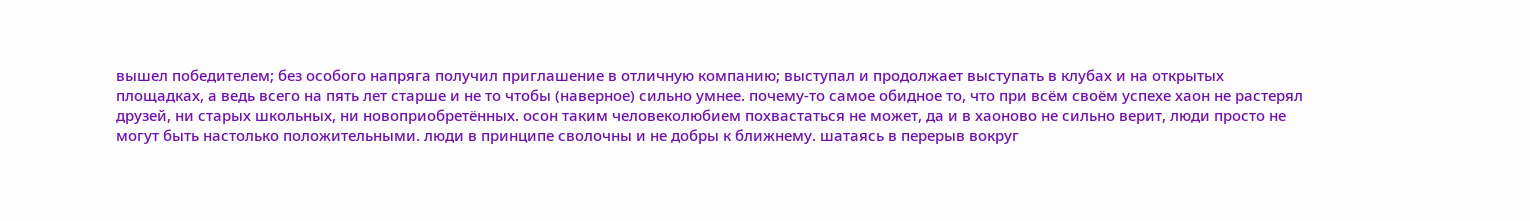вышел победителем; без особого напряга получил приглашение в отличную компанию; выступал и продолжает выступать в клубах и на открытых площадках, а ведь всего на пять лет старше и не то чтобы (наверное) сильно умнее. почему-то самое обидное то, что при всём своём успехе хаон не растерял друзей, ни старых школьных, ни новоприобретённых. осон таким человеколюбием похвастаться не может, да и в хаоново не сильно верит, люди просто не могут быть настолько положительными. люди в принципе сволочны и не добры к ближнему. шатаясь в перерыв вокруг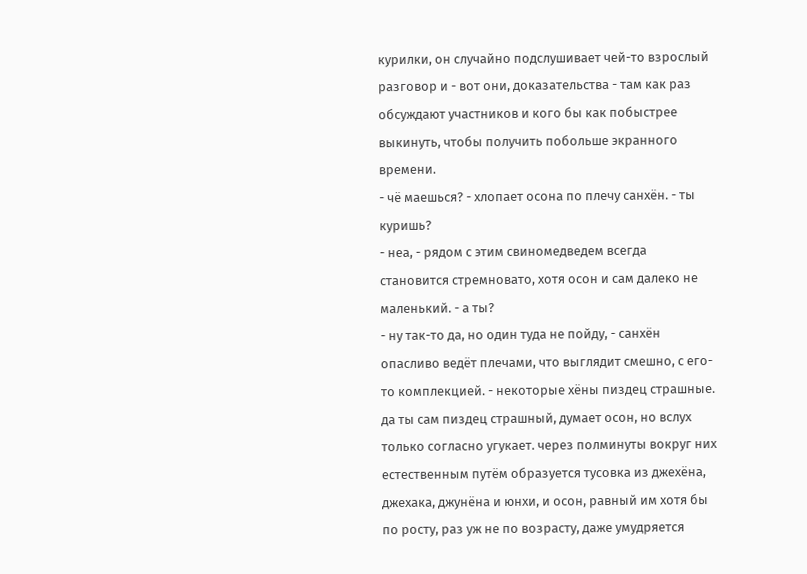курилки, он случайно подслушивает чей-то взрослый разговор и - вот они, доказательства - там как раз обсуждают участников и кого бы как побыстрее выкинуть, чтобы получить побольше экранного времени.
- чё маешься? - хлопает осона по плечу санхён. - ты куришь?
- неа, - рядом с этим свиномедведем всегда становится стремновато, хотя осон и сам далеко не маленький. - а ты?
- ну так-то да, но один туда не пойду, - санхён опасливо ведёт плечами, что выглядит смешно, с его-то комплекцией. - некоторые хёны пиздец страшные.
да ты сам пиздец страшный, думает осон, но вслух только согласно угукает. через полминуты вокруг них естественным путём образуется тусовка из джехёна, джехака, джунёна и юнхи, и осон, равный им хотя бы по росту, раз уж не по возрасту, даже умудряется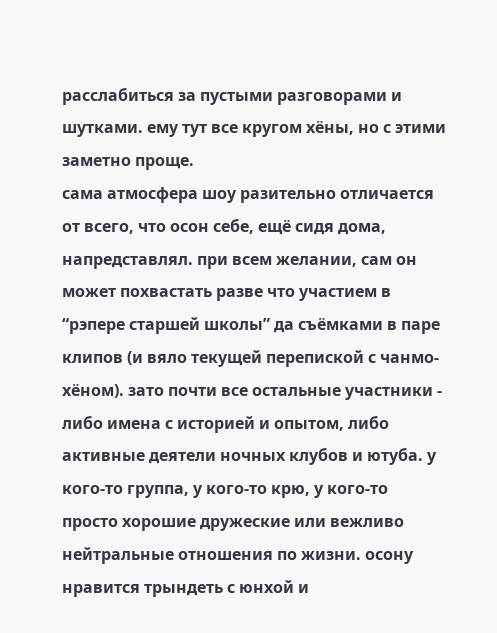расслабиться за пустыми разговорами и шутками. ему тут все кругом хёны, но с этими заметно проще.
сама атмосфера шоу разительно отличается от всего, что осон себе, ещё сидя дома, напредставлял. при всем желании, сам он может похвастать разве что участием в “рэпере старшей школы” да съёмками в паре клипов (и вяло текущей перепиской с чанмо-хёном). зато почти все остальные участники - либо имена с историей и опытом, либо активные деятели ночных клубов и ютуба. у кого-то группа, у кого-то крю, у кого-то просто хорошие дружеские или вежливо нейтральные отношения по жизни. осону нравится трындеть с юнхой и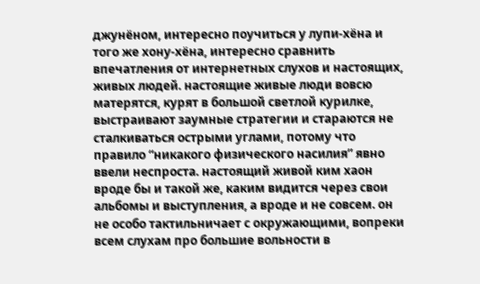джунёном, интересно поучиться у лупи-хёна и того же хону-хёна, интересно сравнить впечатления от интернетных слухов и настоящих, живых людей. настоящие живые люди вовсю матерятся, курят в большой светлой курилке, выстраивают заумные стратегии и стараются не сталкиваться острыми углами, потому что правило “никакого физического насилия” явно ввели неспроста. настоящий живой ким хаон вроде бы и такой же, каким видится через свои альбомы и выступления, а вроде и не совсем. он не особо тактильничает с окружающими, вопреки всем слухам про большие вольности в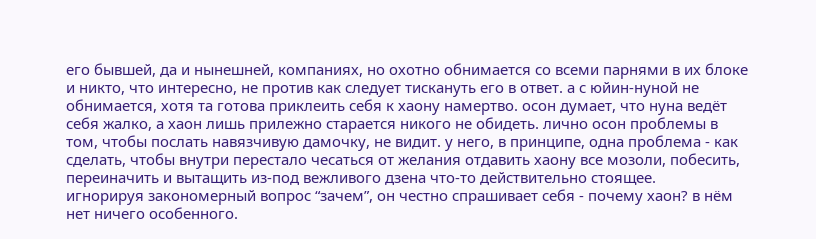его бывшей, да и нынешней, компаниях, но охотно обнимается со всеми парнями в их блоке и никто, что интересно, не против как следует тискануть его в ответ. а с юйин-нуной не обнимается, хотя та готова приклеить себя к хаону намертво. осон думает, что нуна ведёт себя жалко, а хаон лишь прилежно старается никого не обидеть. лично осон проблемы в том, чтобы послать навязчивую дамочку, не видит. у него, в принципе, одна проблема - как сделать, чтобы внутри перестало чесаться от желания отдавить хаону все мозоли, побесить, переиначить и вытащить из-под вежливого дзена что-то действительно стоящее.
игнорируя закономерный вопрос “зачем”, он честно спрашивает себя - почему хаон? в нём нет ничего особенного.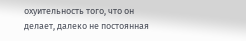охуительность того, что он делает, далеко не постоянная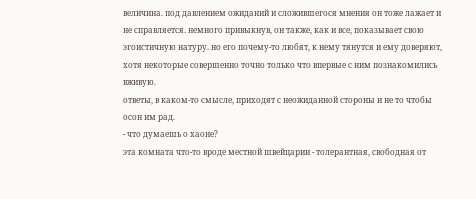величина. под давлением ожиданий и сложившегося мнения он тоже лажает и не справляется. немного привыкнув, он также, как и все, показывает свою эгоистичную натуру. но его почему-то любят, к нему тянутся и ему доверяют, хотя некоторые совершенно точно только что впервые с ним познакомились вживую.
ответы, в каком-то смысле, приходят с неожиданной стороны и не то чтобы осон им рад.
- что думаешь о хаоне?
эта комната что-то вроде местной швейцарии - толерантная, свободная от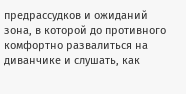предрассудков и ожиданий зона, в которой до противного комфортно развалиться на диванчике и слушать, как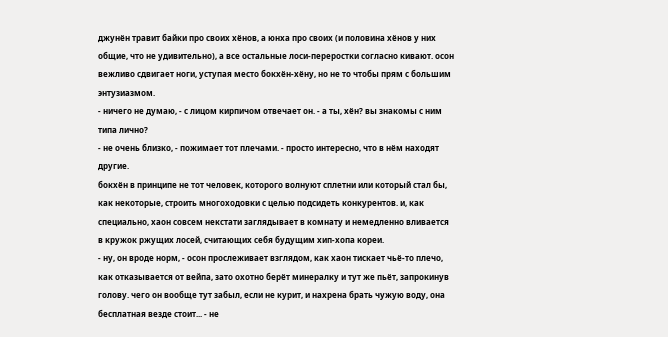джунён травит байки про своих хёнов, а юнха про своих (и половина хёнов у них общие, что не удивительно), а все остальные лоси-переростки согласно кивают. осон вежливо сдвигает ноги, уступая место бокхён-хёну, но не то чтобы прям с большим энтузиазмом.
- ничего не думаю, - с лицом кирпичом отвечает он. - а ты, хён? вы знакомы с ним типа лично?
- не очень близко, - пожимает тот плечами. - просто интересно, что в нём находят другие.
бокхён в принципе не тот человек, которого волнуют сплетни или который стал бы, как некоторые, строить многоходовки с целью подсидеть конкурентов. и, как специально, хаон совсем некстати заглядывает в комнату и немедленно вливается в кружок ржущих лосей, считающих себя будущим хип-хопа кореи.
- ну, он вроде норм, - осон прослеживает взглядом, как хаон тискает чьё-то плечо, как отказывается от вейпа, зато охотно берёт минералку и тут же пьёт, запрокинув голову. чего он вообще тут забыл, если не курит, и нахрена брать чужую воду, она бесплатная везде стоит... - не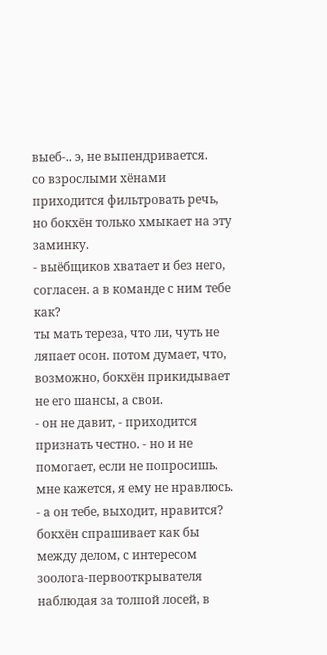выеб-.. э, не выпендривается.
со взрослыми хёнами приходится фильтровать речь, но бокхён только хмыкает на эту заминку.
- выёбщиков хватает и без него, согласен. а в команде с ним тебе как?
ты мать тереза, что ли, чуть не ляпает осон. потом думает, что, возможно, бокхён прикидывает не его шансы, а свои.
- он не давит, - приходится признать честно. - но и не помогает, если не попросишь. мне кажется, я ему не нравлюсь.
- а он тебе, выходит, нравится?
бокхён спрашивает как бы между делом, с интересом зоолога-первооткрывателя наблюдая за толпой лосей, в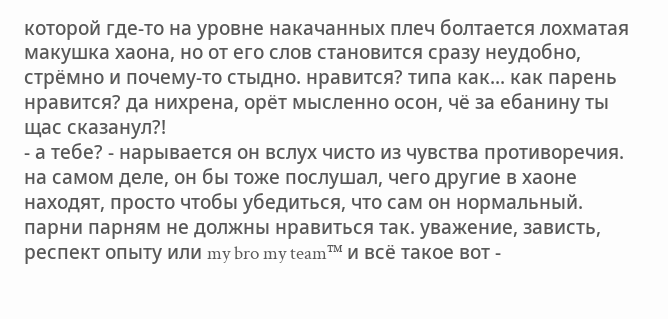которой где-то на уровне накачанных плеч болтается лохматая макушка хаона, но от его слов становится сразу неудобно, стрёмно и почему-то стыдно. нравится? типа как... как парень нравится? да нихрена, орёт мысленно осон, чё за ебанину ты щас сказанул?!
- а тебе? - нарывается он вслух чисто из чувства противоречия.
на самом деле, он бы тоже послушал, чего другие в хаоне находят, просто чтобы убедиться, что сам он нормальный. парни парням не должны нравиться так. уважение, зависть, респект опыту или my bro my team™ и всё такое вот -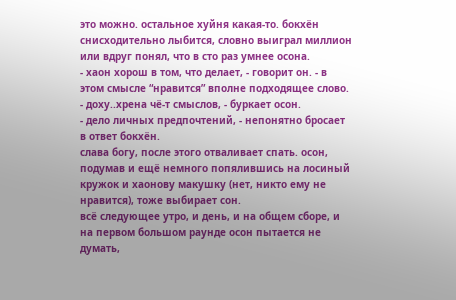это можно. остальное хуйня какая-то. бокхён снисходительно лыбится, словно выиграл миллион или вдруг понял, что в сто раз умнее осона.
- хаон хорош в том, что делает, - говорит он. - в этом смысле “нравится” вполне подходящее слово.
- доху..хрена чё-т смыслов, - буркает осон.
- дело личных предпочтений, - непонятно бросает в ответ бокхён.
слава богу, после этого отваливает спать. осон, подумав и ещё немного попялившись на лосиный кружок и хаонову макушку (нет, никто ему не нравится), тоже выбирает сон.
всё следующее утро, и день, и на общем сборе, и на первом большом раунде осон пытается не думать,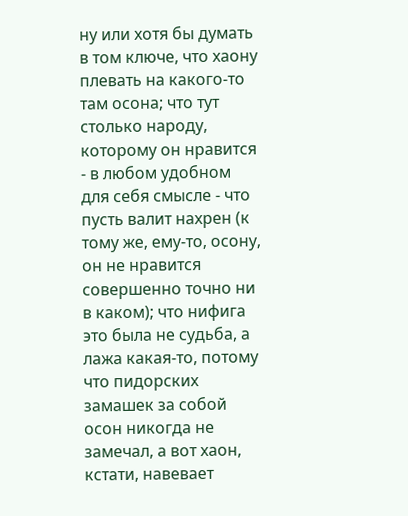ну или хотя бы думать в том ключе, что хаону плевать на какого-то там осона; что тут столько народу, которому он нравится - в любом удобном для себя смысле - что пусть валит нахрен (к тому же, ему-то, осону, он не нравится совершенно точно ни в каком); что нифига это была не судьба, а лажа какая-то, потому что пидорских замашек за собой осон никогда не замечал, а вот хаон, кстати, навевает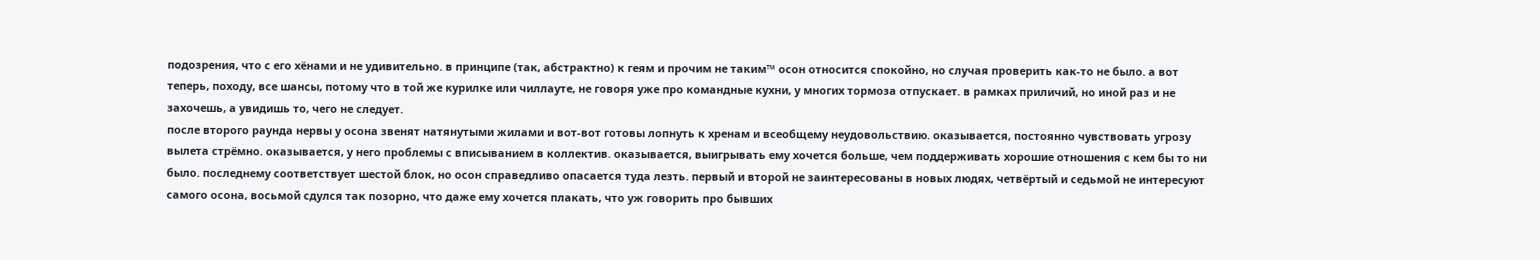подозрения, что с его хёнами и не удивительно. в принципе (так, абстрактно) к геям и прочим не таким™ осон относится спокойно, но случая проверить как-то не было. а вот теперь, походу, все шансы, потому что в той же курилке или чиллауте, не говоря уже про командные кухни, у многих тормоза отпускает. в рамках приличий, но иной раз и не захочешь, а увидишь то, чего не следует.
после второго раунда нервы у осона звенят натянутыми жилами и вот-вот готовы лопнуть к хренам и всеобщему неудовольствию. оказывается, постоянно чувствовать угрозу вылета стрёмно. оказывается, у него проблемы с вписыванием в коллектив. оказывается, выигрывать ему хочется больше, чем поддерживать хорошие отношения с кем бы то ни было. последнему соответствует шестой блок, но осон справедливо опасается туда лезть. первый и второй не заинтересованы в новых людях, четвёртый и седьмой не интересуют самого осона, восьмой сдулся так позорно, что даже ему хочется плакать, что уж говорить про бывших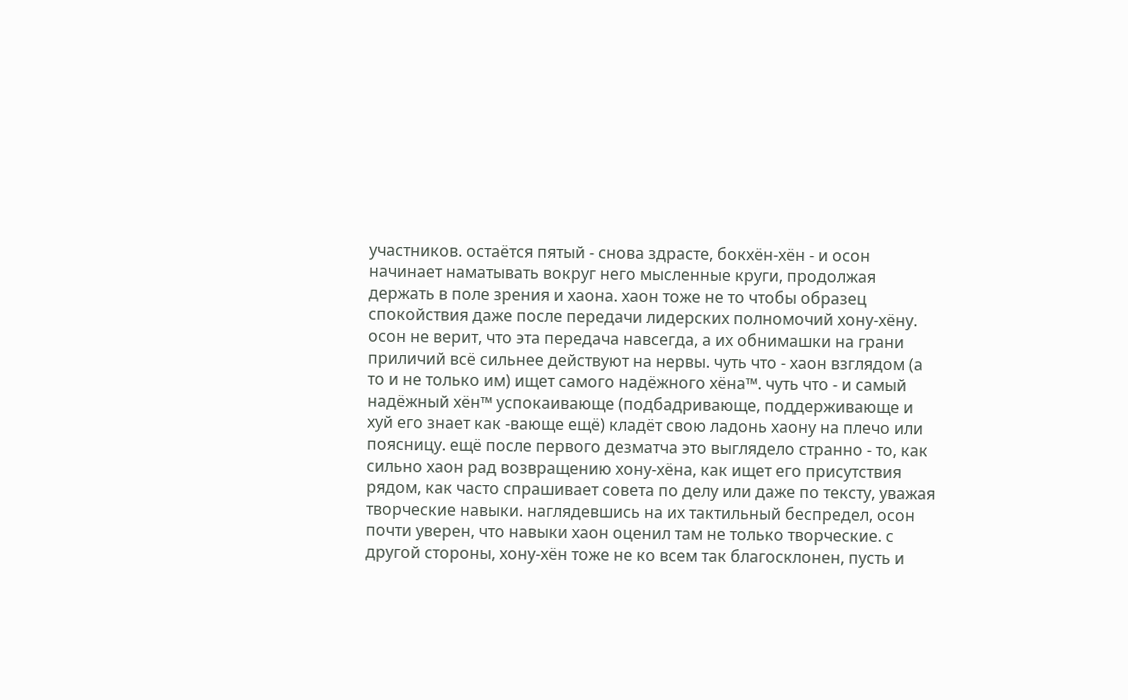участников. остаётся пятый - снова здрасте, бокхён-хён - и осон начинает наматывать вокруг него мысленные круги, продолжая держать в поле зрения и хаона. хаон тоже не то чтобы образец спокойствия даже после передачи лидерских полномочий хону-хёну. осон не верит, что эта передача навсегда, а их обнимашки на грани приличий всё сильнее действуют на нервы. чуть что - хаон взглядом (а то и не только им) ищет самого надёжного хёна™. чуть что - и самый надёжный хён™ успокаивающе (подбадривающе, поддерживающе и хуй его знает как -вающе ещё) кладёт свою ладонь хаону на плечо или поясницу. ещё после первого дезматча это выглядело странно - то, как сильно хаон рад возвращению хону-хёна, как ищет его присутствия рядом, как часто спрашивает совета по делу или даже по тексту, уважая творческие навыки. наглядевшись на их тактильный беспредел, осон почти уверен, что навыки хаон оценил там не только творческие. с другой стороны, хону-хён тоже не ко всем так благосклонен, пусть и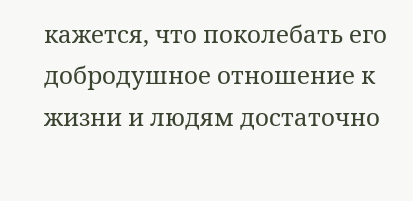кажется, что поколебать его добродушное отношение к жизни и людям достаточно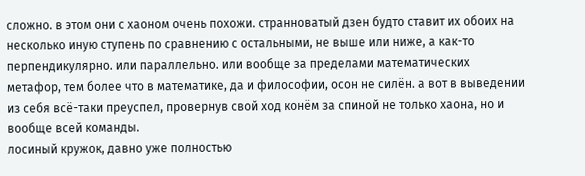сложно. в этом они с хаоном очень похожи. странноватый дзен будто ставит их обоих на несколько иную ступень по сравнению с остальными, не выше или ниже, а как-то перпендикулярно. или параллельно. или вообще за пределами математических метафор, тем более что в математике, да и философии, осон не силён. а вот в выведении из себя всё-таки преуспел, провернув свой ход конём за спиной не только хаона, но и вообще всей команды.
лосиный кружок, давно уже полностью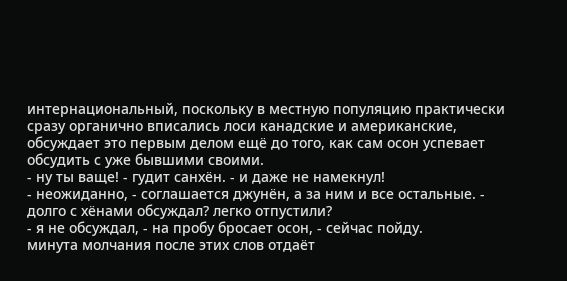интернациональный, поскольку в местную популяцию практически сразу органично вписались лоси канадские и американские, обсуждает это первым делом ещё до того, как сам осон успевает обсудить с уже бывшими своими.
- ну ты ваще! - гудит санхён. - и даже не намекнул!
- неожиданно, - соглашается джунён, а за ним и все остальные. - долго с хёнами обсуждал? легко отпустили?
- я не обсуждал, - на пробу бросает осон, - сейчас пойду.
минута молчания после этих слов отдаёт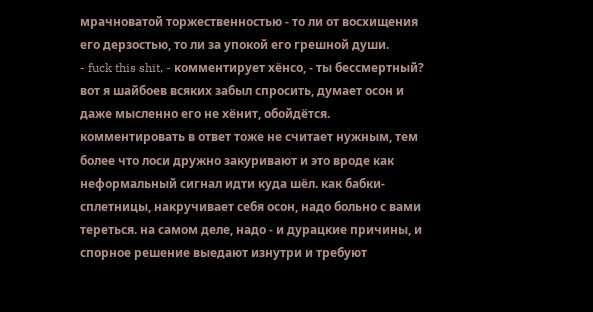мрачноватой торжественностью - то ли от восхищения его дерзостью, то ли за упокой его грешной души.
- fuck this shit, - комментирует хёнсо, - ты бессмертный?
вот я шайбоев всяких забыл спросить, думает осон и даже мысленно его не хёнит, обойдётся. комментировать в ответ тоже не считает нужным, тем более что лоси дружно закуривают и это вроде как неформальный сигнал идти куда шёл. как бабки-сплетницы, накручивает себя осон, надо больно с вами тереться. на самом деле, надо - и дурацкие причины, и спорное решение выедают изнутри и требуют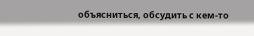объясниться, обсудить с кем-то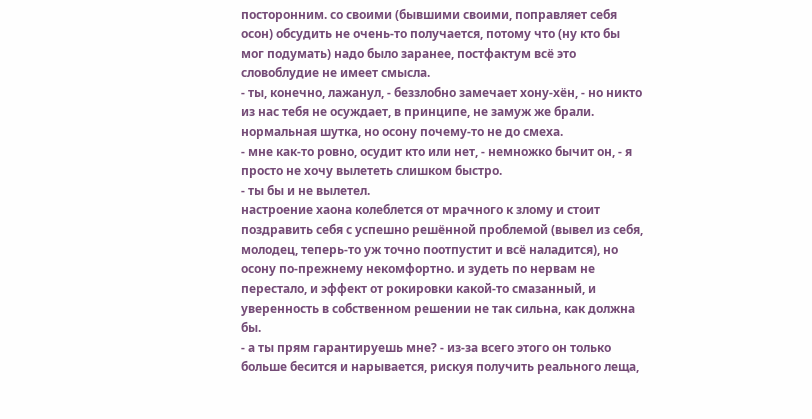посторонним. со своими (бывшими своими, поправляет себя осон) обсудить не очень-то получается, потому что (ну кто бы мог подумать) надо было заранее, постфактум всё это словоблудие не имеет смысла.
- ты, конечно, лажанул, - беззлобно замечает хону-хён, - но никто из нас тебя не осуждает, в принципе, не замуж же брали.
нормальная шутка, но осону почему-то не до смеха.
- мне как-то ровно, осудит кто или нет, - немножко бычит он, - я просто не хочу вылететь слишком быстро.
- ты бы и не вылетел.
настроение хаона колеблется от мрачного к злому и стоит поздравить себя с успешно решённой проблемой (вывел из себя, молодец, теперь-то уж точно поотпустит и всё наладится), но осону по-прежнему некомфортно. и зудеть по нервам не перестало, и эффект от рокировки какой-то смазанный, и уверенность в собственном решении не так сильна, как должна бы.
- а ты прям гарантируешь мне? - из-за всего этого он только больше бесится и нарывается, рискуя получить реального леща,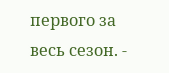первого за весь сезон. -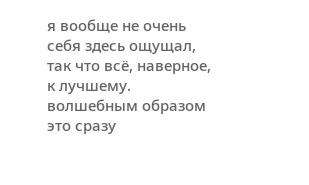я вообще не очень себя здесь ощущал, так что всё, наверное, к лучшему.
волшебным образом это сразу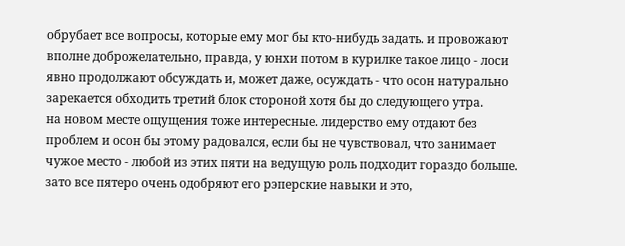обрубает все вопросы, которые ему мог бы кто-нибудь задать. и провожают вполне доброжелательно, правда, у юнхи потом в курилке такое лицо - лоси явно продолжают обсуждать и, может даже, осуждать - что осон натурально зарекается обходить третий блок стороной хотя бы до следующего утра.
на новом месте ощущения тоже интересные. лидерство ему отдают без проблем и осон бы этому радовался, если бы не чувствовал, что занимает чужое место - любой из этих пяти на ведущую роль подходит гораздо больше. зато все пятеро очень одобряют его рэперские навыки и это,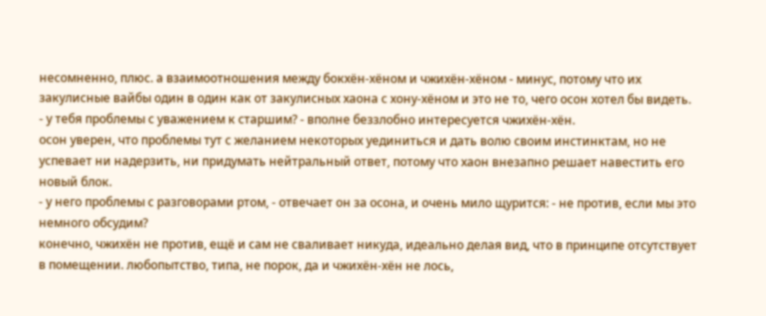несомненно, плюс. а взаимоотношения между бокхён-хёном и чжихён-хёном - минус, потому что их закулисные вайбы один в один как от закулисных хаона с хону-хёном и это не то, чего осон хотел бы видеть.
- у тебя проблемы с уважением к старшим? - вполне беззлобно интересуется чжихён-хён.
осон уверен, что проблемы тут с желанием некоторых уединиться и дать волю своим инстинктам, но не успевает ни надерзить, ни придумать нейтральный ответ, потому что хаон внезапно решает навестить его новый блок.
- у него проблемы с разговорами ртом, - отвечает он за осона, и очень мило щурится: - не против, если мы это немного обсудим?
конечно, чжихён не против, ещё и сам не сваливает никуда, идеально делая вид, что в принципе отсутствует в помещении. любопытство, типа, не порок, да и чжихён-хён не лось,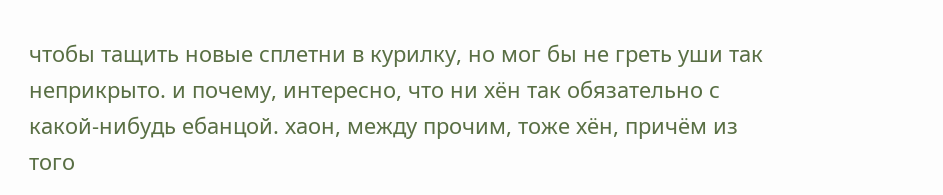чтобы тащить новые сплетни в курилку, но мог бы не греть уши так неприкрыто. и почему, интересно, что ни хён так обязательно с какой-нибудь ебанцой. хаон, между прочим, тоже хён, причём из того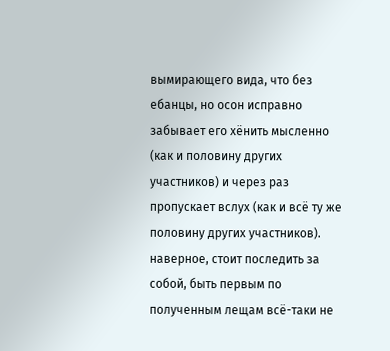вымирающего вида, что без ебанцы, но осон исправно забывает его хёнить мысленно (как и половину других участников) и через раз пропускает вслух (как и всё ту же половину других участников). наверное, стоит последить за собой, быть первым по полученным лещам всё-таки не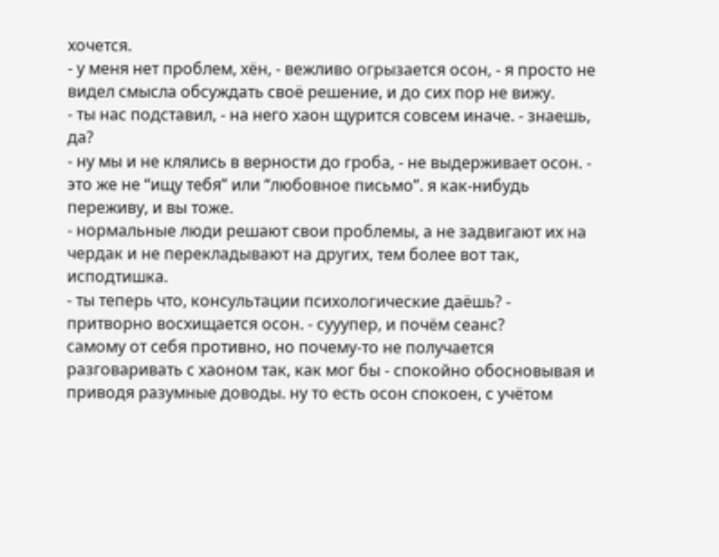хочется.
- у меня нет проблем, хён, - вежливо огрызается осон, - я просто не видел смысла обсуждать своё решение, и до сих пор не вижу.
- ты нас подставил, - на него хаон щурится совсем иначе. - знаешь, да?
- ну мы и не клялись в верности до гроба, - не выдерживает осон. - это же не “ищу тебя” или “любовное письмо”. я как-нибудь переживу, и вы тоже.
- нормальные люди решают свои проблемы, а не задвигают их на чердак и не перекладывают на других, тем более вот так, исподтишка.
- ты теперь что, консультации психологические даёшь? - притворно восхищается осон. - сууупер, и почём сеанс?
самому от себя противно, но почему-то не получается разговаривать с хаоном так, как мог бы - спокойно обосновывая и приводя разумные доводы. ну то есть осон спокоен, с учётом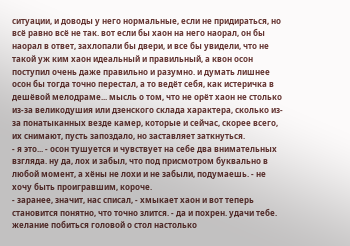ситуации, и доводы у него нормальные, если не придираться, но всё равно всё не так. вот если бы хаон на него наорал, он бы наорал в ответ, захлопали бы двери, и все бы увидели, что не такой уж ким хаон идеальный и правильный, а квон осон поступил очень даже правильно и разумно. и думать лишнее осон бы тогда точно перестал, а то ведёт себя, как истеричка в дешёвой мелодраме... мысль о том, что не орёт хаон не столько из-за великодушия или дзенского склада характера, сколько из-за понатыканных везде камер, которые и сейчас, скорее всего, их снимают, пусть запоздало, но заставляет заткнуться.
- я это... - осон тушуется и чувствует на себе два внимательных взгляда. ну да, лох и забыл, что под присмотром буквально в любой момент, а хёны не лохи и не забыли, подумаешь. - не хочу быть проигравшим, короче.
- заранее, значит, нас списал, - хмыкает хаон и вот теперь становится понятно, что точно злится. - да и похрен. удачи тебе.
желание побиться головой о стол настолько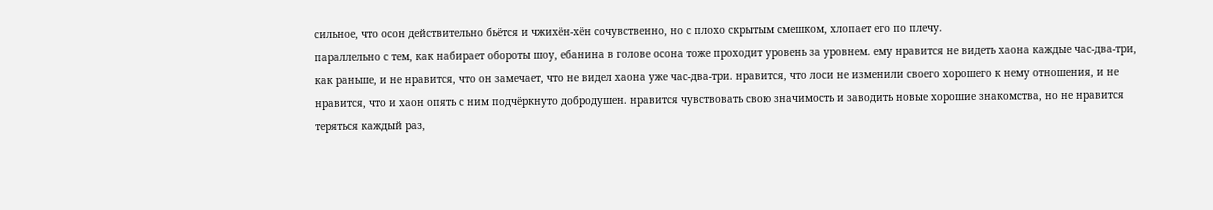сильное, что осон действительно бьётся и чжихён-хён сочувственно, но с плохо скрытым смешком, хлопает его по плечу.
параллельно с тем, как набирает обороты шоу, ебанина в голове осона тоже проходит уровень за уровнем. ему нравится не видеть хаона каждые час-два-три, как раньше, и не нравится, что он замечает, что не видел хаона уже час-два-три. нравится, что лоси не изменили своего хорошего к нему отношения, и не нравится, что и хаон опять с ним подчёркнуто добродушен. нравится чувствовать свою значимость и заводить новые хорошие знакомства, но не нравится теряться каждый раз,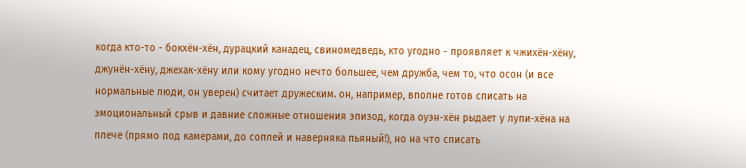когда кто-то - бокхён-хён, дурацкий канадец, свиномедведь, кто угодно - проявляет к чжихён-хёну, джунён-хёну, джехак-хёну или кому угодно нечто большее, чем дружба, чем то, что осон (и все нормальные люди, он уверен) считает дружеским. он, например, вполне готов списать на эмоциональный срыв и давние сложные отношения эпизод, когда оуэн-хён рыдает у лупи-хёна на плече (прямо под камерами, до соплей и наверняка пьяный!), но на что списать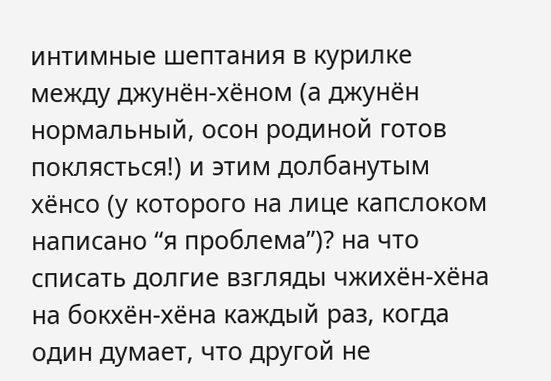интимные шептания в курилке между джунён-хёном (а джунён нормальный, осон родиной готов поклясться!) и этим долбанутым хёнсо (у которого на лице капслоком написано “я проблема”)? на что списать долгие взгляды чжихён-хёна на бокхён-хёна каждый раз, когда один думает, что другой не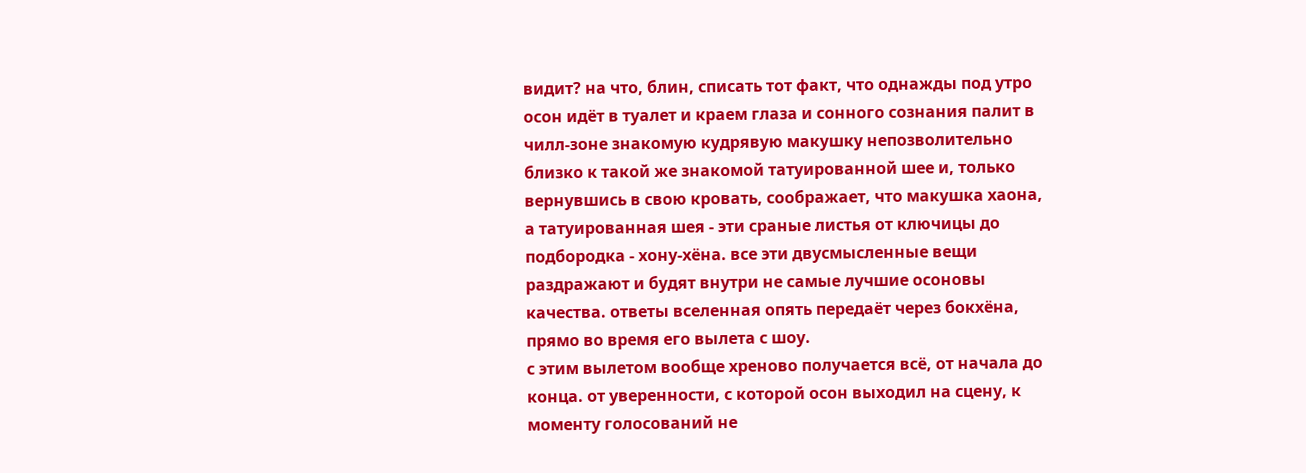видит? на что, блин, списать тот факт, что однажды под утро осон идёт в туалет и краем глаза и сонного сознания палит в чилл-зоне знакомую кудрявую макушку непозволительно близко к такой же знакомой татуированной шее и, только вернувшись в свою кровать, соображает, что макушка хаона, а татуированная шея - эти сраные листья от ключицы до подбородка - хону-хёна. все эти двусмысленные вещи раздражают и будят внутри не самые лучшие осоновы качества. ответы вселенная опять передаёт через бокхёна, прямо во время его вылета с шоу.
с этим вылетом вообще хреново получается всё, от начала до конца. от уверенности, с которой осон выходил на сцену, к моменту голосований не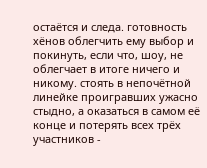остаётся и следа. готовность хёнов облегчить ему выбор и покинуть, если что, шоу, не облегчает в итоге ничего и никому. стоять в непочётной линейке проигравших ужасно стыдно, а оказаться в самом её конце и потерять всех трёх участников -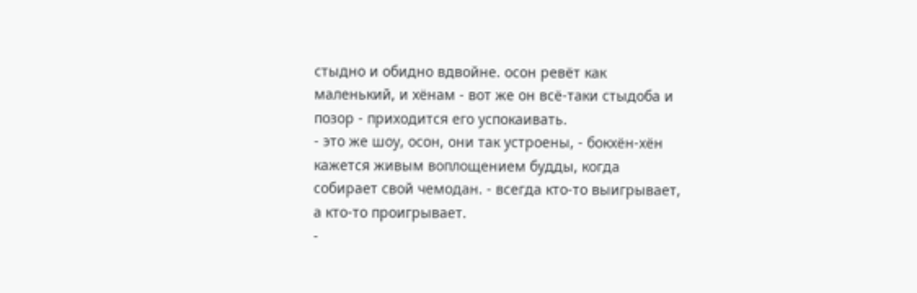стыдно и обидно вдвойне. осон ревёт как маленький, и хёнам - вот же он всё-таки стыдоба и позор - приходится его успокаивать.
- это же шоу, осон, они так устроены, - бокхён-хён кажется живым воплощением будды, когда собирает свой чемодан. - всегда кто-то выигрывает, а кто-то проигрывает.
-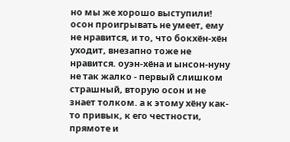но мы же хорошо выступили!
осон проигрывать не умеет, ему не нравится, и то, что бокхён-хён уходит, внезапно тоже не нравится. оуэн-хёна и ынсон-нуну не так жалко - первый слишком страшный, вторую осон и не знает толком. а к этому хёну как-то привык, к его честности, прямоте и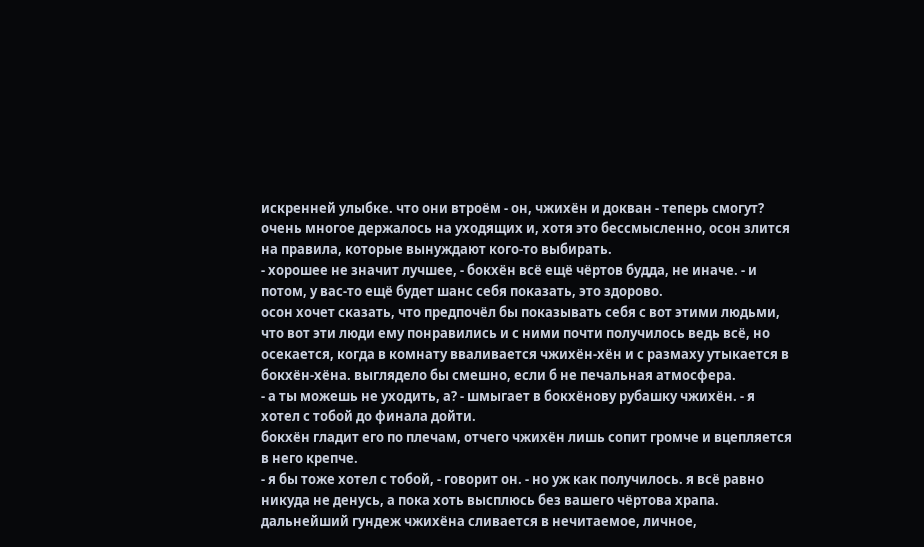искренней улыбке. что они втроём - он, чжихён и докван - теперь смогут? очень многое держалось на уходящих и, хотя это бессмысленно, осон злится на правила, которые вынуждают кого-то выбирать.
- хорошее не значит лучшее, - бокхён всё ещё чёртов будда, не иначе. - и потом, у вас-то ещё будет шанс себя показать, это здорово.
осон хочет сказать, что предпочёл бы показывать себя с вот этими людьми, что вот эти люди ему понравились и с ними почти получилось ведь всё, но осекается, когда в комнату вваливается чжихён-хён и с размаху утыкается в бокхён-хёна. выглядело бы смешно, если б не печальная атмосфера.
- а ты можешь не уходить, а? - шмыгает в бокхёнову рубашку чжихён. - я хотел с тобой до финала дойти.
бокхён гладит его по плечам, отчего чжихён лишь сопит громче и вцепляется в него крепче.
- я бы тоже хотел с тобой, - говорит он. - но уж как получилось. я всё равно никуда не денусь, а пока хоть высплюсь без вашего чёртова храпа.
дальнейший гундеж чжихёна сливается в нечитаемое, личное,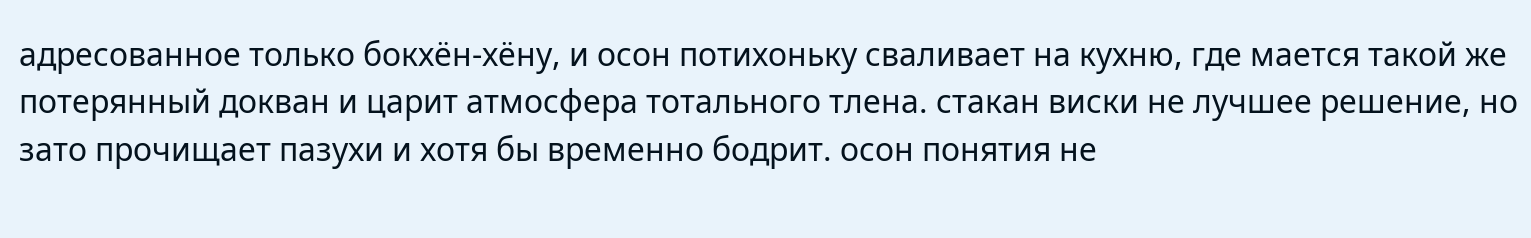адресованное только бокхён-хёну, и осон потихоньку сваливает на кухню, где мается такой же потерянный докван и царит атмосфера тотального тлена. стакан виски не лучшее решение, но зато прочищает пазухи и хотя бы временно бодрит. осон понятия не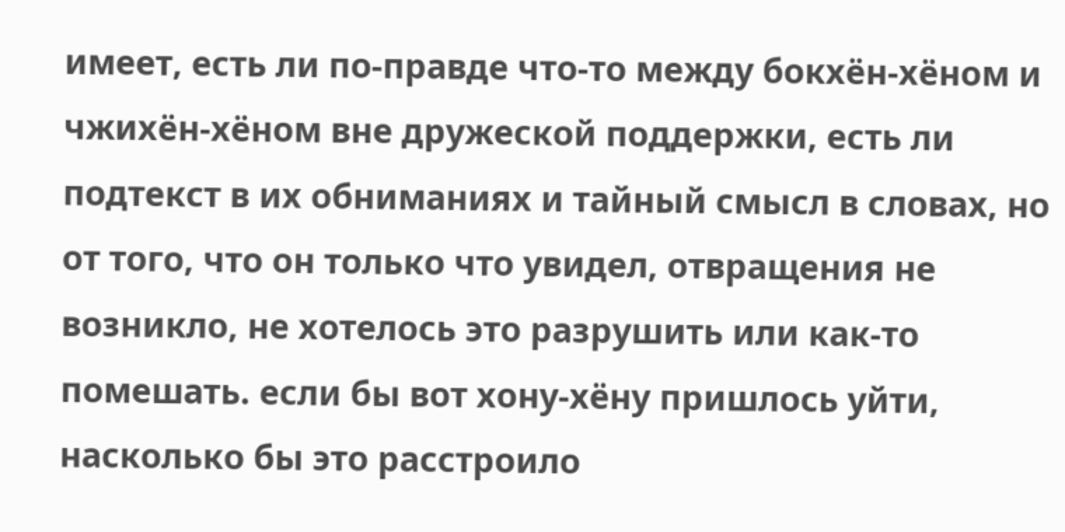имеет, есть ли по-правде что-то между бокхён-хёном и чжихён-хёном вне дружеской поддержки, есть ли подтекст в их обниманиях и тайный смысл в словах, но от того, что он только что увидел, отвращения не возникло, не хотелось это разрушить или как-то помешать. если бы вот хону-хёну пришлось уйти, насколько бы это расстроило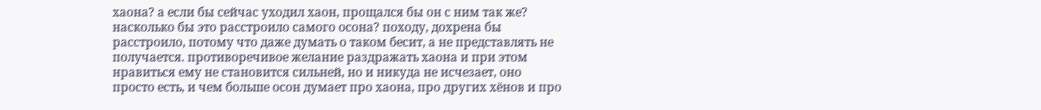хаона? а если бы сейчас уходил хаон, прощался бы он с ним так же? насколько бы это расстроило самого осона? походу, дохрена бы расстроило, потому что даже думать о таком бесит, а не представлять не получается. противоречивое желание раздражать хаона и при этом нравиться ему не становится сильней, но и никуда не исчезает, оно просто есть, и чем больше осон думает про хаона, про других хёнов и про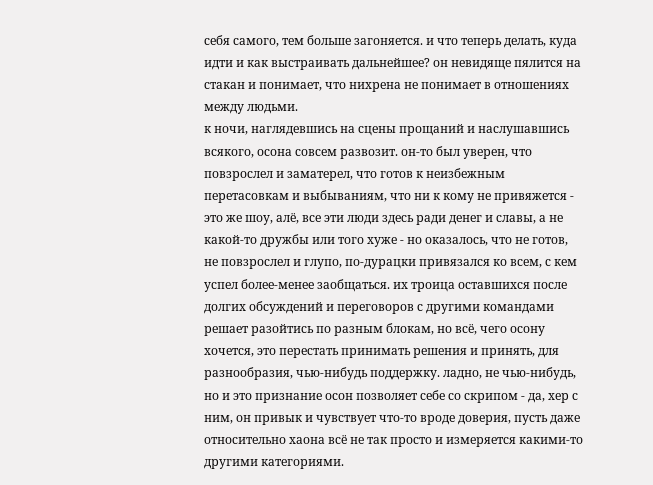себя самого, тем больше загоняется. и что теперь делать, куда идти и как выстраивать дальнейшее? он невидяще пялится на стакан и понимает, что нихрена не понимает в отношениях между людьми.
к ночи, наглядевшись на сцены прощаний и наслушавшись всякого, осона совсем развозит. он-то был уверен, что повзрослел и заматерел, что готов к неизбежным перетасовкам и выбываниям, что ни к кому не привяжется - это же шоу, алё, все эти люди здесь ради денег и славы, а не какой-то дружбы или того хуже - но оказалось, что не готов, не повзрослел и глупо, по-дурацки привязался ко всем, с кем успел более-менее заобщаться. их троица оставшихся после долгих обсуждений и переговоров с другими командами решает разойтись по разным блокам, но всё, чего осону хочется, это перестать принимать решения и принять, для разнообразия, чью-нибудь поддержку. ладно, не чью-нибудь, но и это признание осон позволяет себе со скрипом - да, хер с ним, он привык и чувствует что-то вроде доверия, пусть даже относительно хаона всё не так просто и измеряется какими-то другими категориями.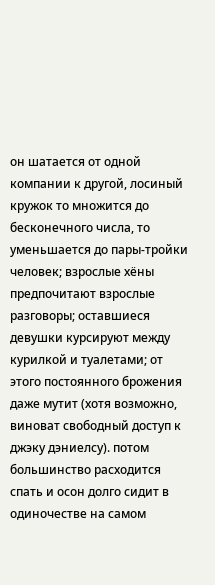он шатается от одной компании к другой, лосиный кружок то множится до бесконечного числа, то уменьшается до пары-тройки человек; взрослые хёны предпочитают взрослые разговоры; оставшиеся девушки курсируют между курилкой и туалетами; от этого постоянного брожения даже мутит (хотя возможно, виноват свободный доступ к джэку дэниелсу). потом большинство расходится спать и осон долго сидит в одиночестве на самом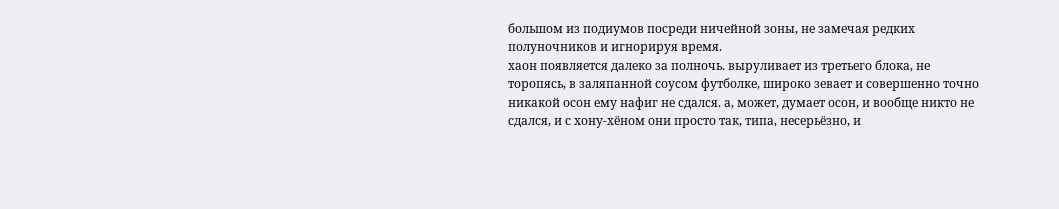большом из подиумов посреди ничейной зоны, не замечая редких полуночников и игнорируя время.
хаон появляется далеко за полночь. выруливает из третьего блока, не торопясь, в заляпанной соусом футболке, широко зевает и совершенно точно никакой осон ему нафиг не сдался. а, может, думает осон, и вообще никто не сдался, и с хону-хёном они просто так, типа, несерьёзно, и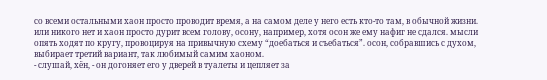со всеми остальными хаон просто проводит время, а на самом деле у него есть кто-то там, в обычной жизни. или никого нет и хаон просто дурит всем голову, осону, например, хотя осон же ему нафиг не сдался. мысли опять ходят по кругу, провоцируя на привычную схему “доебаться и съебаться”. осон, собравшись с духом, выбирает третий вариант, так любимый самим хаоном.
- слушай, хён, - он догоняет его у дверей в туалеты и цепляет за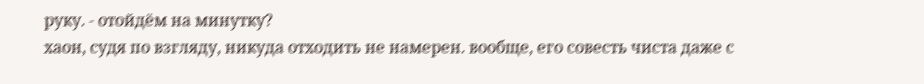руку. - отойдём на минутку?
хаон, судя по взгляду, никуда отходить не намерен. вообще, его совесть чиста даже с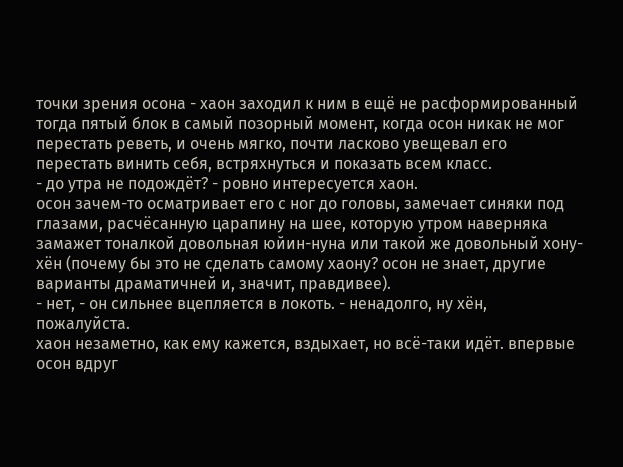точки зрения осона - хаон заходил к ним в ещё не расформированный тогда пятый блок в самый позорный момент, когда осон никак не мог перестать реветь, и очень мягко, почти ласково увещевал его перестать винить себя, встряхнуться и показать всем класс.
- до утра не подождёт? - ровно интересуется хаон.
осон зачем-то осматривает его с ног до головы, замечает синяки под глазами, расчёсанную царапину на шее, которую утром наверняка замажет тоналкой довольная юйин-нуна или такой же довольный хону-хён (почему бы это не сделать самому хаону? осон не знает, другие варианты драматичней и, значит, правдивее).
- нет, - он сильнее вцепляется в локоть. - ненадолго, ну хён, пожалуйста.
хаон незаметно, как ему кажется, вздыхает, но всё-таки идёт. впервые осон вдруг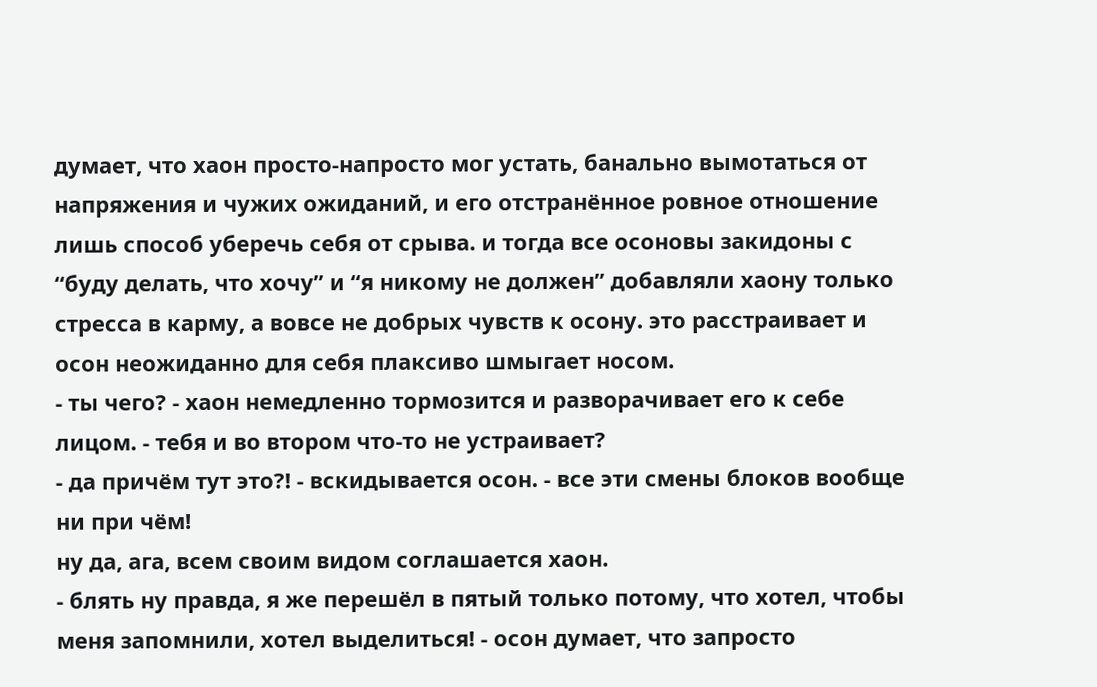думает, что хаон просто-напросто мог устать, банально вымотаться от напряжения и чужих ожиданий, и его отстранённое ровное отношение лишь способ уберечь себя от срыва. и тогда все осоновы закидоны с “буду делать, что хочу” и “я никому не должен” добавляли хаону только стресса в карму, а вовсе не добрых чувств к осону. это расстраивает и осон неожиданно для себя плаксиво шмыгает носом.
- ты чего? - хаон немедленно тормозится и разворачивает его к себе лицом. - тебя и во втором что-то не устраивает?
- да причём тут это?! - вскидывается осон. - все эти смены блоков вообще ни при чём!
ну да, ага, всем своим видом соглашается хаон.
- блять ну правда, я же перешёл в пятый только потому, что хотел, чтобы меня запомнили, хотел выделиться! - осон думает, что запросто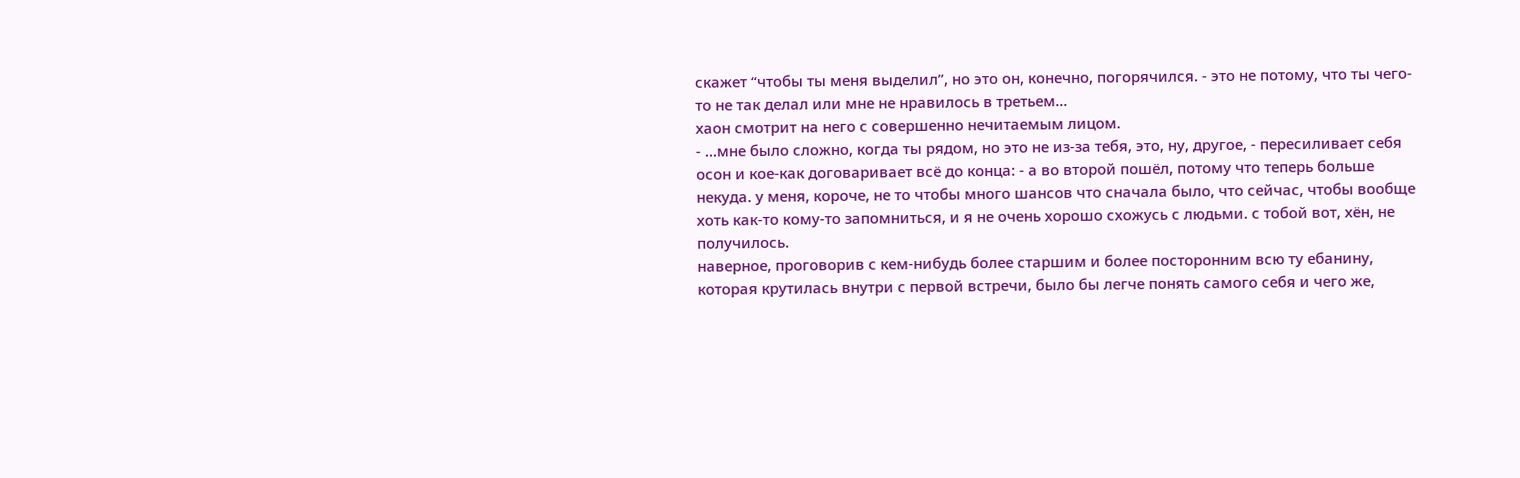скажет “чтобы ты меня выделил”, но это он, конечно, погорячился. - это не потому, что ты чего-то не так делал или мне не нравилось в третьем...
хаон смотрит на него с совершенно нечитаемым лицом.
- ...мне было сложно, когда ты рядом, но это не из-за тебя, это, ну, другое, - пересиливает себя осон и кое-как договаривает всё до конца: - а во второй пошёл, потому что теперь больше некуда. у меня, короче, не то чтобы много шансов что сначала было, что сейчас, чтобы вообще хоть как-то кому-то запомниться, и я не очень хорошо схожусь с людьми. с тобой вот, хён, не получилось.
наверное, проговорив с кем-нибудь более старшим и более посторонним всю ту ебанину, которая крутилась внутри с первой встречи, было бы легче понять самого себя и чего же,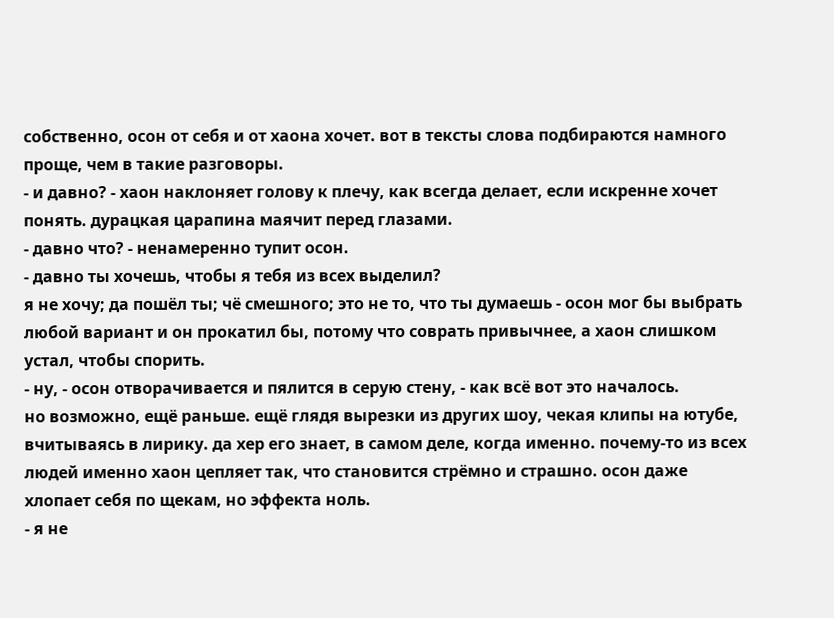собственно, осон от себя и от хаона хочет. вот в тексты слова подбираются намного проще, чем в такие разговоры.
- и давно? - хаон наклоняет голову к плечу, как всегда делает, если искренне хочет понять. дурацкая царапина маячит перед глазами.
- давно что? - ненамеренно тупит осон.
- давно ты хочешь, чтобы я тебя из всех выделил?
я не хочу; да пошёл ты; чё смешного; это не то, что ты думаешь - осон мог бы выбрать любой вариант и он прокатил бы, потому что соврать привычнее, а хаон слишком устал, чтобы спорить.
- ну, - осон отворачивается и пялится в серую стену, - как всё вот это началось.
но возможно, ещё раньше. ещё глядя вырезки из других шоу, чекая клипы на ютубе, вчитываясь в лирику. да хер его знает, в самом деле, когда именно. почему-то из всех людей именно хаон цепляет так, что становится стрёмно и страшно. осон даже хлопает себя по щекам, но эффекта ноль.
- я не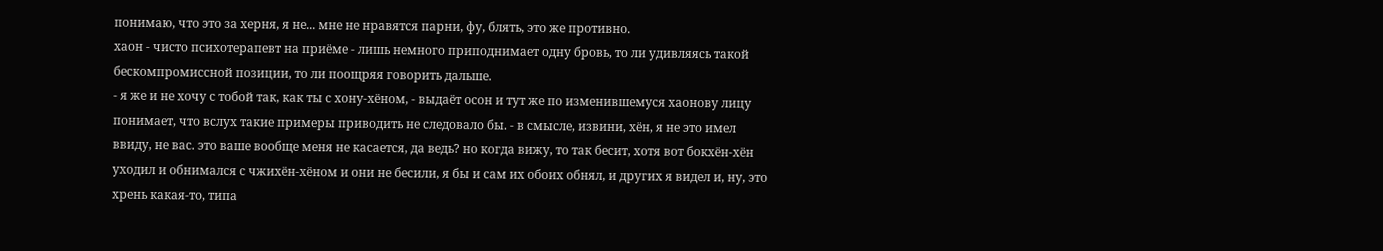понимаю, что это за херня, я не... мне не нравятся парни, фу, блять, это же противно.
хаон - чисто психотерапевт на приёме - лишь немного приподнимает одну бровь, то ли удивляясь такой бескомпромиссной позиции, то ли поощряя говорить дальше.
- я же и не хочу с тобой так, как ты с хону-хёном, - выдаёт осон и тут же по изменившемуся хаонову лицу понимает, что вслух такие примеры приводить не следовало бы. - в смысле, извини, хён, я не это имел ввиду, не вас. это ваше вообще меня не касается, да ведь? но когда вижу, то так бесит, хотя вот бокхён-хён уходил и обнимался с чжихён-хёном и они не бесили, я бы и сам их обоих обнял, и других я видел и, ну, это хрень какая-то, типа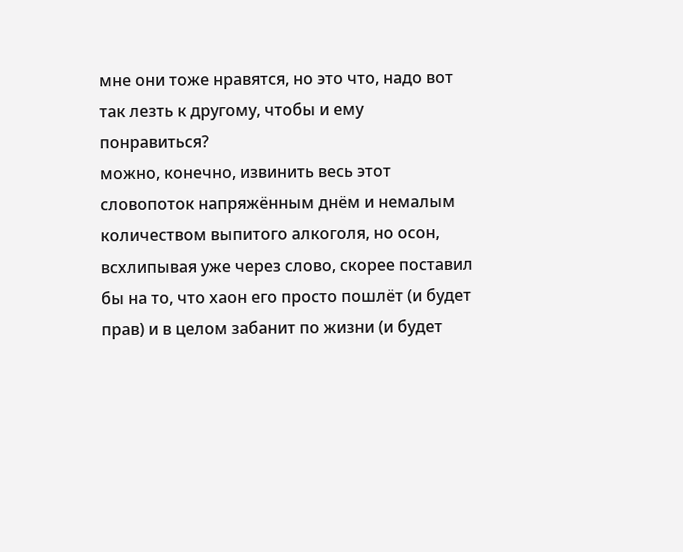мне они тоже нравятся, но это что, надо вот так лезть к другому, чтобы и ему понравиться?
можно, конечно, извинить весь этот словопоток напряжённым днём и немалым количеством выпитого алкоголя, но осон, всхлипывая уже через слово, скорее поставил бы на то, что хаон его просто пошлёт (и будет прав) и в целом забанит по жизни (и будет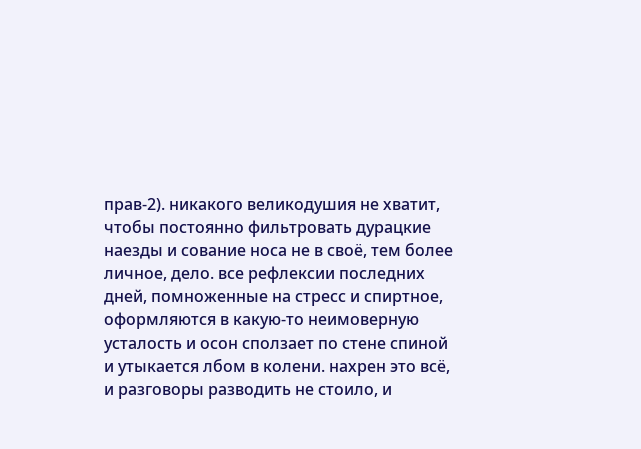прав-2). никакого великодушия не хватит, чтобы постоянно фильтровать дурацкие наезды и сование носа не в своё, тем более личное, дело. все рефлексии последних дней, помноженные на стресс и спиртное, оформляются в какую-то неимоверную усталость и осон сползает по стене спиной и утыкается лбом в колени. нахрен это всё, и разговоры разводить не стоило, и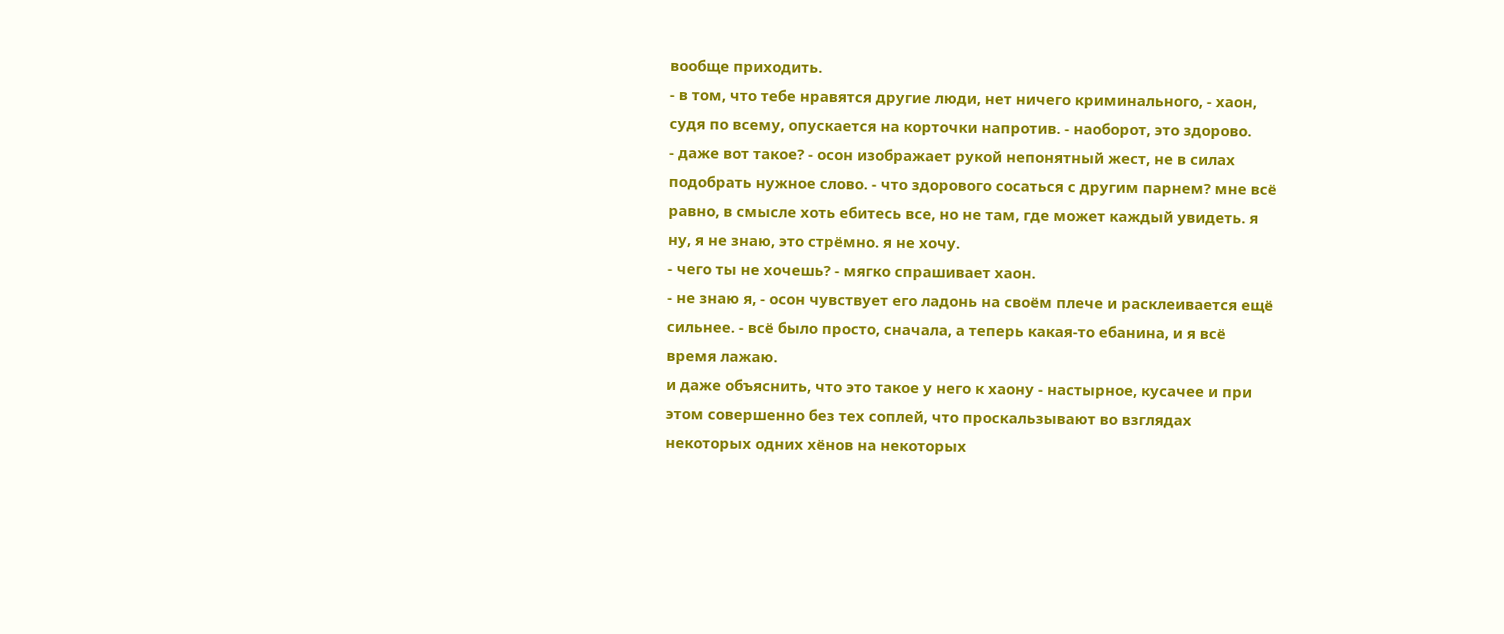вообще приходить.
- в том, что тебе нравятся другие люди, нет ничего криминального, - хаон, судя по всему, опускается на корточки напротив. - наоборот, это здорово.
- даже вот такое? - осон изображает рукой непонятный жест, не в силах подобрать нужное слово. - что здорового сосаться с другим парнем? мне всё равно, в смысле хоть ебитесь все, но не там, где может каждый увидеть. я ну, я не знаю, это стрёмно. я не хочу.
- чего ты не хочешь? - мягко спрашивает хаон.
- не знаю я, - осон чувствует его ладонь на своём плече и расклеивается ещё сильнее. - всё было просто, сначала, а теперь какая-то ебанина, и я всё время лажаю.
и даже объяснить, что это такое у него к хаону - настырное, кусачее и при этом совершенно без тех соплей, что проскальзывают во взглядах некоторых одних хёнов на некоторых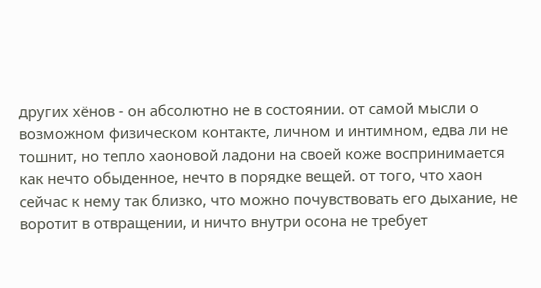других хёнов - он абсолютно не в состоянии. от самой мысли о возможном физическом контакте, личном и интимном, едва ли не тошнит, но тепло хаоновой ладони на своей коже воспринимается как нечто обыденное, нечто в порядке вещей. от того, что хаон сейчас к нему так близко, что можно почувствовать его дыхание, не воротит в отвращении, и ничто внутри осона не требует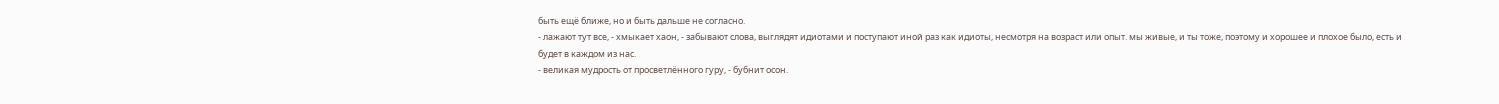быть ещё ближе, но и быть дальше не согласно.
- лажают тут все, - хмыкает хаон, - забывают слова, выглядят идиотами и поступают иной раз как идиоты, несмотря на возраст или опыт. мы живые, и ты тоже, поэтому и хорошее и плохое было, есть и будет в каждом из нас.
- великая мудрость от просветлённого гуру, - бубнит осон.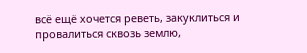всё ещё хочется реветь, закуклиться и провалиться сквозь землю,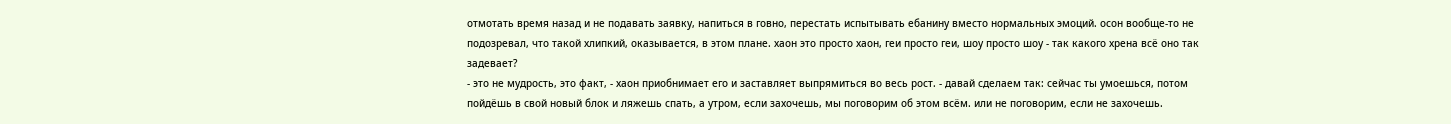отмотать время назад и не подавать заявку, напиться в говно, перестать испытывать ебанину вместо нормальных эмоций. осон вообще-то не подозревал, что такой хлипкий, оказывается, в этом плане. хаон это просто хаон, геи просто геи, шоу просто шоу - так какого хрена всё оно так задевает?
- это не мудрость, это факт, - хаон приобнимает его и заставляет выпрямиться во весь рост. - давай сделаем так: сейчас ты умоешься, потом пойдёшь в свой новый блок и ляжешь спать, а утром, если захочешь, мы поговорим об этом всём. или не поговорим, если не захочешь.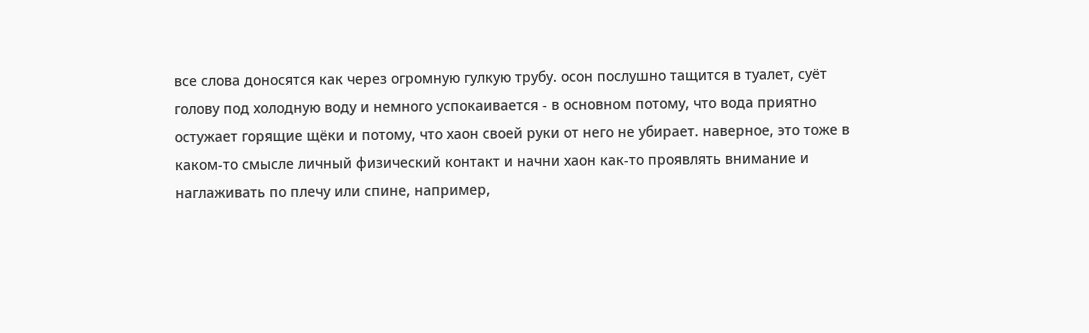все слова доносятся как через огромную гулкую трубу. осон послушно тащится в туалет, суёт голову под холодную воду и немного успокаивается - в основном потому, что вода приятно остужает горящие щёки и потому, что хаон своей руки от него не убирает. наверное, это тоже в каком-то смысле личный физический контакт и начни хаон как-то проявлять внимание и наглаживать по плечу или спине, например,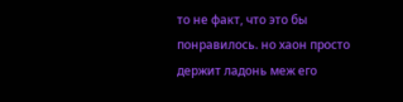то не факт, что это бы понравилось. но хаон просто держит ладонь меж его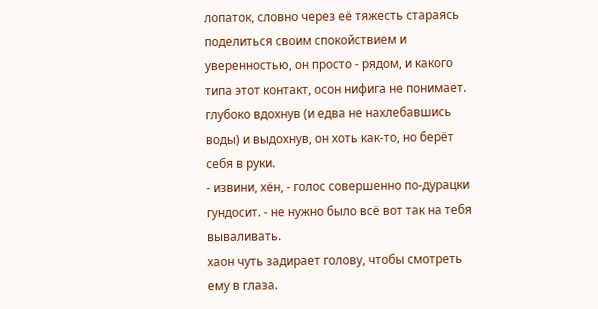лопаток, словно через её тяжесть стараясь поделиться своим спокойствием и уверенностью, он просто - рядом, и какого типа этот контакт, осон нифига не понимает. глубоко вдохнув (и едва не нахлебавшись воды) и выдохнув, он хоть как-то, но берёт себя в руки.
- извини, хён, - голос совершенно по-дурацки гундосит. - не нужно было всё вот так на тебя вываливать.
хаон чуть задирает голову, чтобы смотреть ему в глаза.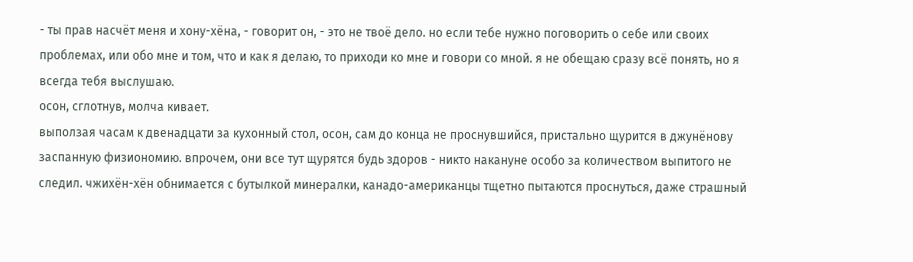- ты прав насчёт меня и хону-хёна, - говорит он, - это не твоё дело. но если тебе нужно поговорить о себе или своих проблемах, или обо мне и том, что и как я делаю, то приходи ко мне и говори со мной. я не обещаю сразу всё понять, но я всегда тебя выслушаю.
осон, сглотнув, молча кивает.
выползая часам к двенадцати за кухонный стол, осон, сам до конца не проснувшийся, пристально щурится в джунёнову заспанную физиономию. впрочем, они все тут щурятся будь здоров - никто накануне особо за количеством выпитого не следил. чжихён-хён обнимается с бутылкой минералки, канадо-американцы тщетно пытаются проснуться, даже страшный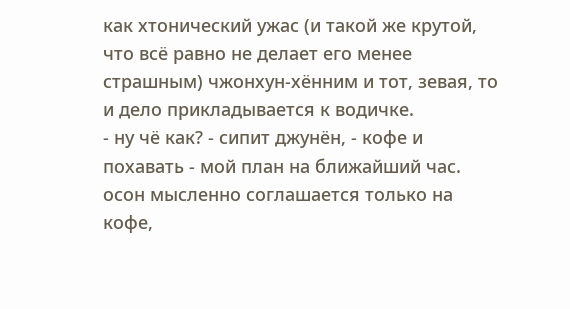как хтонический ужас (и такой же крутой, что всё равно не делает его менее страшным) чжонхун-хённим и тот, зевая, то и дело прикладывается к водичке.
- ну чё как? - сипит джунён, - кофе и похавать - мой план на ближайший час.
осон мысленно соглашается только на кофе,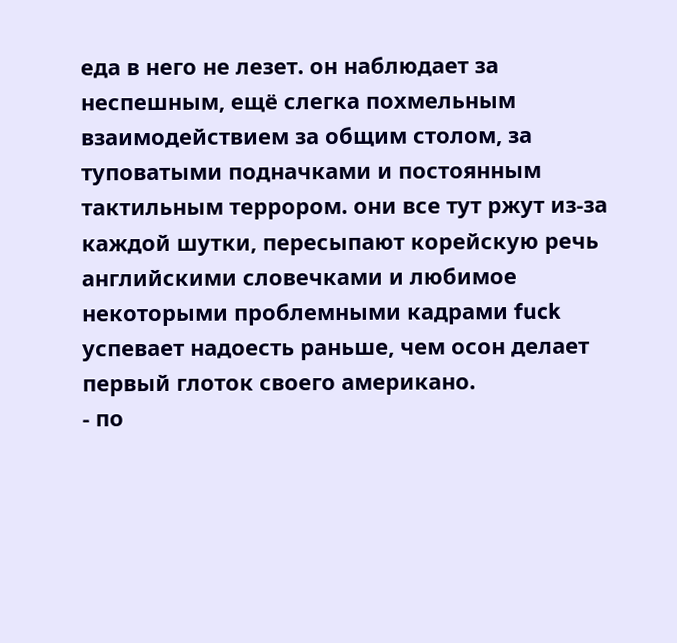еда в него не лезет. он наблюдает за неспешным, ещё слегка похмельным взаимодействием за общим столом, за туповатыми подначками и постоянным тактильным террором. они все тут ржут из-за каждой шутки, пересыпают корейскую речь английскими словечками и любимое некоторыми проблемными кадрами fuck успевает надоесть раньше, чем осон делает первый глоток своего американо.
- по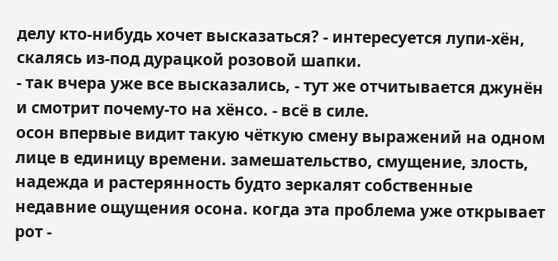делу кто-нибудь хочет высказаться? - интересуется лупи-хён, скалясь из-под дурацкой розовой шапки.
- так вчера уже все высказались, - тут же отчитывается джунён и смотрит почему-то на хёнсо. - всё в силе.
осон впервые видит такую чёткую смену выражений на одном лице в единицу времени. замешательство, смущение, злость, надежда и растерянность будто зеркалят собственные недавние ощущения осона. когда эта проблема уже открывает рот -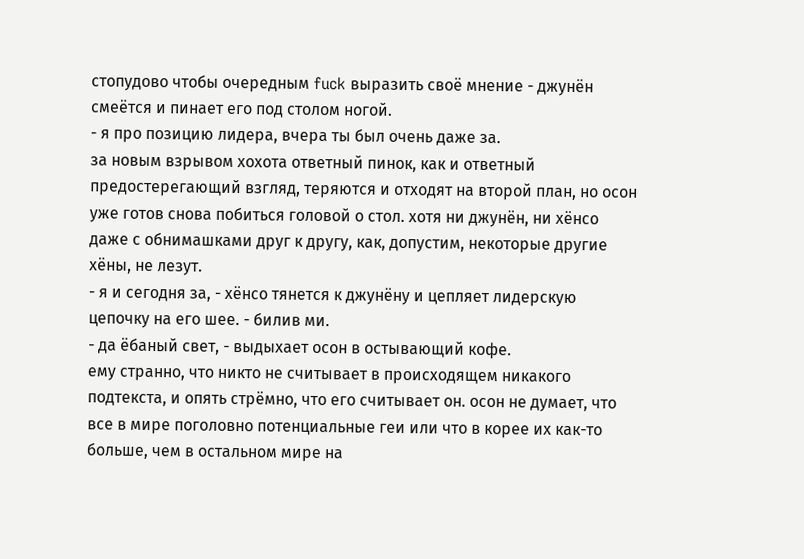стопудово чтобы очередным fuck выразить своё мнение - джунён смеётся и пинает его под столом ногой.
- я про позицию лидера, вчера ты был очень даже за.
за новым взрывом хохота ответный пинок, как и ответный предостерегающий взгляд, теряются и отходят на второй план, но осон уже готов снова побиться головой о стол. хотя ни джунён, ни хёнсо даже с обнимашками друг к другу, как, допустим, некоторые другие хёны, не лезут.
- я и сегодня за, - хёнсо тянется к джунёну и цепляет лидерскую цепочку на его шее. - билив ми.
- да ёбаный свет, - выдыхает осон в остывающий кофе.
ему странно, что никто не считывает в происходящем никакого подтекста, и опять стрёмно, что его считывает он. осон не думает, что все в мире поголовно потенциальные геи или что в корее их как-то больше, чем в остальном мире на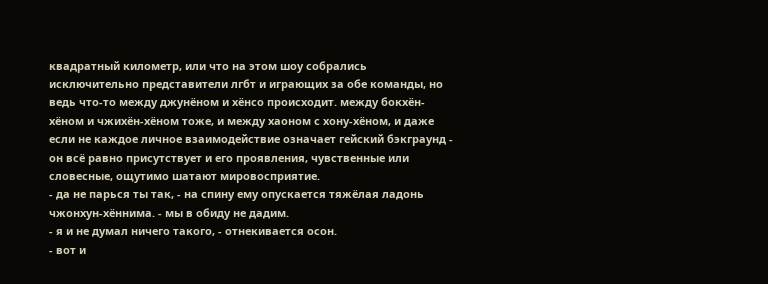квадратный километр, или что на этом шоу собрались исключительно представители лгбт и играющих за обе команды, но ведь что-то между джунёном и хёнсо происходит. между бокхён-хёном и чжихён-хёном тоже, и между хаоном с хону-хёном, и даже если не каждое личное взаимодействие означает гейский бэкграунд - он всё равно присутствует и его проявления, чувственные или словесные, ощутимо шатают мировосприятие.
- да не парься ты так, - на спину ему опускается тяжёлая ладонь чжонхун-хённима. - мы в обиду не дадим.
- я и не думал ничего такого, - отнекивается осон.
- вот и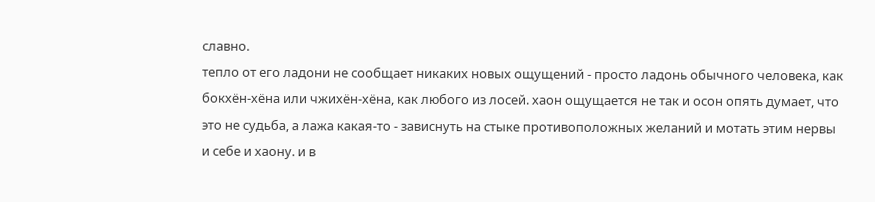славно.
тепло от его ладони не сообщает никаких новых ощущений - просто ладонь обычного человека, как бокхён-хёна или чжихён-хёна, как любого из лосей. хаон ощущается не так и осон опять думает, что это не судьба, а лажа какая-то - зависнуть на стыке противоположных желаний и мотать этим нервы и себе и хаону. и в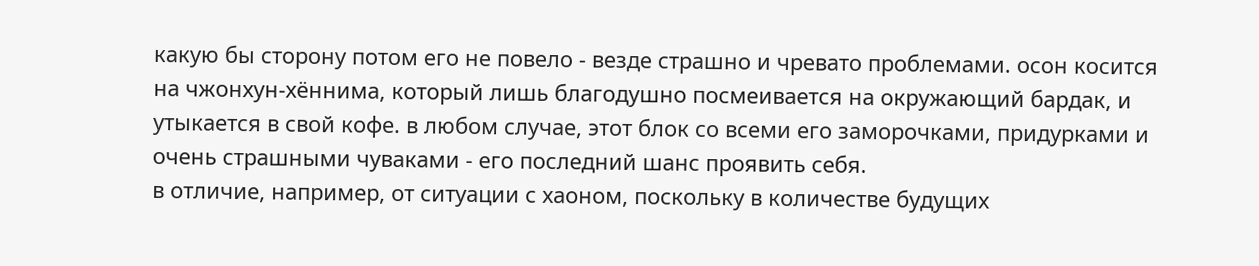какую бы сторону потом его не повело - везде страшно и чревато проблемами. осон косится на чжонхун-хённима, который лишь благодушно посмеивается на окружающий бардак, и утыкается в свой кофе. в любом случае, этот блок со всеми его заморочками, придурками и очень страшными чуваками - его последний шанс проявить себя.
в отличие, например, от ситуации с хаоном, поскольку в количестве будущих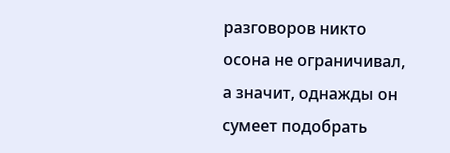разговоров никто осона не ограничивал, а значит, однажды он сумеет подобрать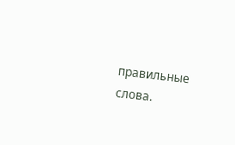правильные слова.